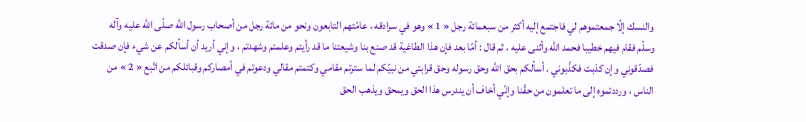والنسك إلّا جمعتموهم لي فاجتمع إليه أكثر من سبعمائة رجل « 1 » وهو في سرادقه ، عامّتهم التابعون ونحو من مائة رجل من أصحاب رسول اللّه صلّى اللّه عليه وآله وسلّم فقام فيهم خطيبا فحمد اللّه وأثنى عليه ، ثم قال : أمّا بعد فإن هذا الطاغية قد صنع بنا وشيعتنا ما قد رأيتم وعلمتم وشهدتم ، وإني أريد أن أسألكم عن شيء فإن صدقت فصدّقوني وإن كذبت فكذّبوني . أسألكم بحق اللّه وحق رسوله وحق قرابتي من نبيّكم لما سترتم مقامي وكتمتم مقالي ودعوتم في أمصاركم وقبائلكم من اتّبع « 2 » من الناس ، ورددتموه إلى ما تعلمون من حقّنا وإنّي أخاف أن يندرس هذا الحق ويمحق ويذهب الحق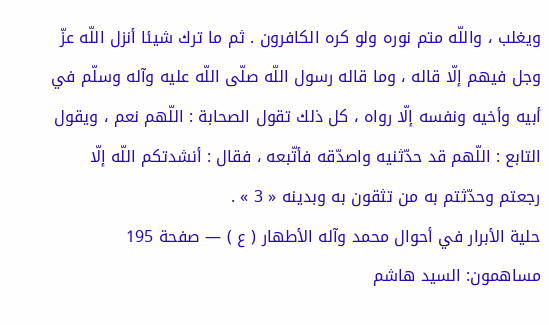ويغلب ، واللّه متم نوره ولو كره الكافرون . ثم ما ترك شيئا أنزل اللّه عزّ وجل فيهم إلّا قاله ، وما قاله رسول اللّه صلّى اللّه عليه وآله وسلّم في أبيه وأخيه ونفسه إلّا رواه ، كل ذلك تقول الصحابة : اللّهم نعم ، ويقول التابع : اللّهم قد حدّثنيه واصدّقه فأتّبعه ، فقال : أنشدتكم اللّه إلّا رجعتم وحدّثتم به من تثقون به وبدينه « 3 » .
حلية الأبرار في أحوال محمد وآله الأطهار ( ع ) — صفحة 195
مساهمون: السيد هاشم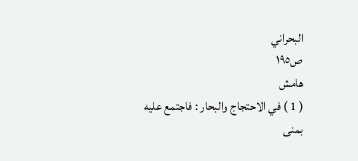البحراني
ص١٩٥
هامش
( 1 ) في الاحتجاج والبحار : فاجتمع عليه بمنى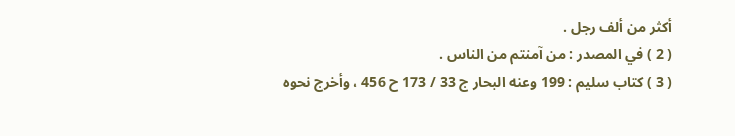أكثر من ألف رجل .
( 2 ) في المصدر : من آمنتم من الناس .
( 3 ) كتاب سليم : 199 وعنه البحار ج 33 / 173 ح 456 ، وأخرج نحوه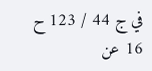في ج 44 / 123 ح 16 عن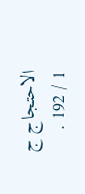الاحتجاج ج 1 / 192 .